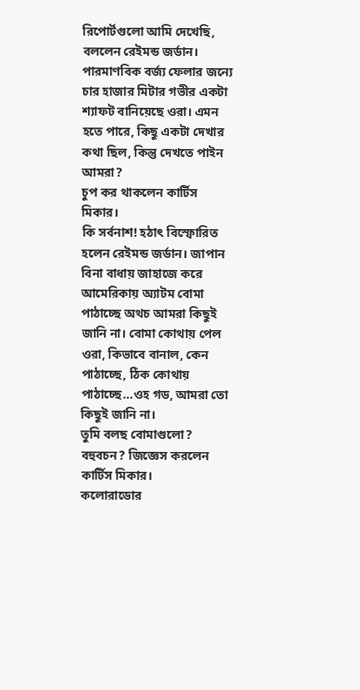রিপোর্টগুলো আমি দেখেছি, বললেন রেইমন্ড জর্ডান। পারমাণবিক বর্জ্য ফেলার জন্যে চার হাজার মিটার গভীর একটা শ্যাফট বানিয়েছে ওরা। এমন হতে পারে, কিছু একটা দেখার কথা ছিল, কিন্তু দেখতে পাইন আমরা?
চুপ কর থাকলেন কার্টিস মিকার।
কি সর্বনাশ! হঠাৎ বিস্ফোরিত হলেন রেইমন্ড জর্ডান। জাপান বিনা বাধায় জাহাজে করে আমেরিকায় অ্যাটম বোমা পাঠাচ্ছে অথচ আমরা কিছুই জানি না। বোমা কোথায় পেল ওরা, কিভাবে বানাল, কেন পাঠাচ্ছে, ঠিক কোথায় পাঠাচ্ছে…ওহ গড, আমরা তো কিছুই জানি না।
তুমি বলছ বোমাগুলো? বহুবচন? জিজ্ঞেস করলেন কার্টিস মিকার।
কলোরাডোর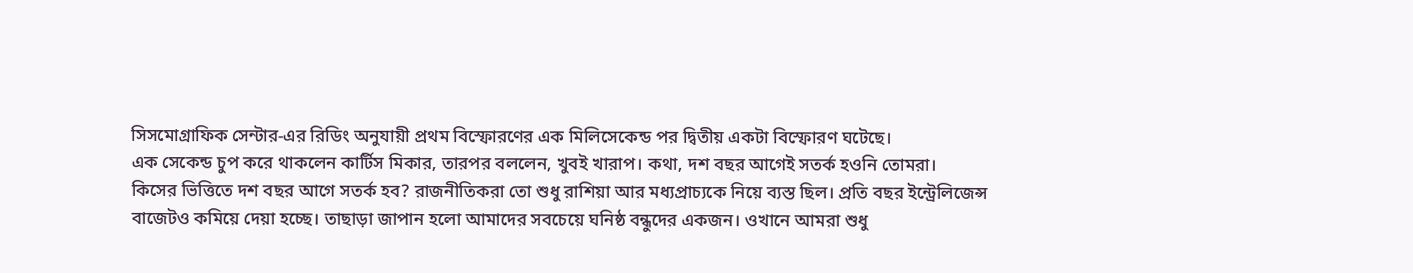সিসমোগ্রাফিক সেন্টার-এর রিডিং অনুযায়ী প্রথম বিস্ফোরণের এক মিলিসেকেন্ড পর দ্বিতীয় একটা বিস্ফোরণ ঘটেছে।
এক সেকেন্ড চুপ করে থাকলেন কার্টিস মিকার, তারপর বললেন, খুবই খারাপ। কথা, দশ বছর আগেই সতর্ক হওনি তোমরা।
কিসের ভিত্তিতে দশ বছর আগে সতর্ক হব? রাজনীতিকরা তো শুধু রাশিয়া আর মধ্যপ্রাচ্যকে নিয়ে ব্যস্ত ছিল। প্রতি বছর ইন্ট্রেলিজেন্স বাজেটও কমিয়ে দেয়া হচ্ছে। তাছাড়া জাপান হলো আমাদের সবচেয়ে ঘনিষ্ঠ বন্ধুদের একজন। ওখানে আমরা শুধু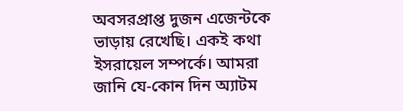অবসরপ্রাপ্ত দুজন এজেন্টকে ভাড়ায় রেখেছি। একই কথা ইসরায়েল সম্পর্কে। আমরা জানি যে-কোন দিন অ্যাটম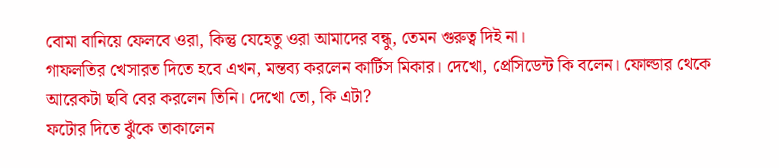বোমা বানিয়ে ফেলবে ওরা, কিন্তু যেহেতু ওরা আমাদের বন্ধু, তেমন গুরুত্ব দিই না।
গাফলতির খেসারত দিতে হবে এখন, মন্তব্য করলেন কার্টিস মিকার। দেখো, প্রেসিডেন্ট কি বলেন। ফোল্ডার থেকে আরেকটা ছবি বের করলেন তিনি। দেখো তো, কি এটা?
ফটোর দিতে ঝুঁকে তাকালেন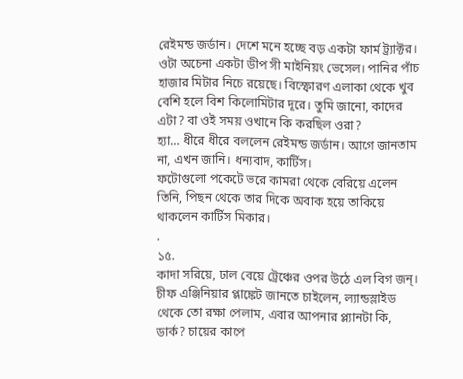রেইমন্ড জর্ডান। দেশে মনে হচ্ছে বড় একটা ফার্ম ট্র্যাক্টর।
ওটা অচেনা একটা ডীপ সী মাইনিয়ং ভেসেল। পানির পাঁচ হাজার মিটার নিচে রয়েছে। বিস্ফোরণ এলাকা থেকে খুব বেশি হলে বিশ কিলোমিটার দূরে। তুমি জানো, কাদের এটা? বা ওই সময় ওখানে কি করছিল ওরা?
হ্যা… ধীরে ধীরে বললেন রেইমন্ড জর্ডান। আগে জানতাম না, এখন জানি। ধন্যবাদ, কার্টিস।
ফটোগুলো পকেটে ভরে কামরা থেকে বেরিয়ে এলেন তিনি, পিছন থেকে তার দিকে অবাক হয়ে তাকিয়ে থাকলেন কার্টিস মিকার।
.
১৫.
কাদা সরিয়ে, ঢাল বেয়ে ট্রেঞ্চের ওপর উঠে এল বিগ জন্।
চীফ এঞ্জিনিয়ার প্লাঙ্কেট জানতে চাইলেন, ল্যান্ডস্লাইড থেকে তো রক্ষা পেলাম, এবার আপনার প্ল্যানটা কি, ডার্ক? চায়ের কাপে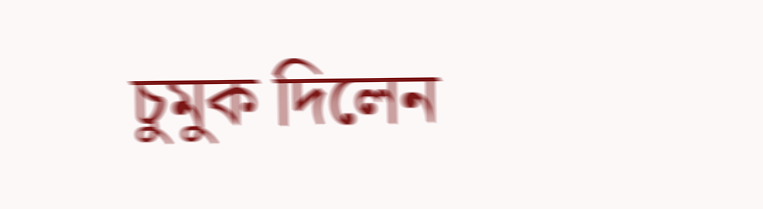চুমুক দিলেন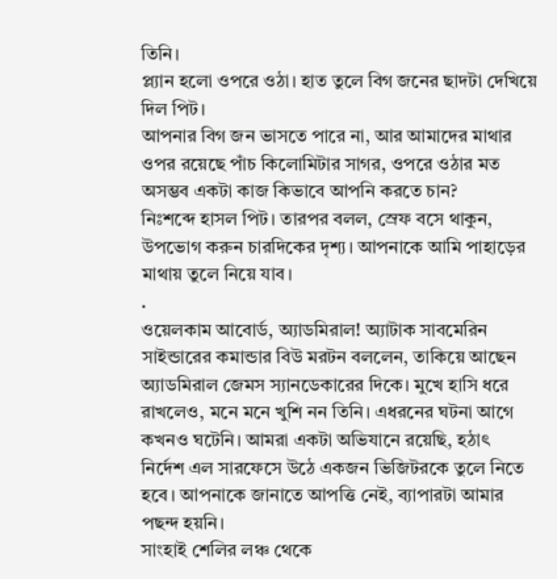তিনি।
প্ল্যান হলো ওপরে ওঠা। হাত তুলে বিগ জনের ছাদটা দেখিয়ে দিল পিট।
আপনার বিগ জন ভাসতে পারে না, আর আমাদের মাথার ওপর রয়েছে পাঁচ কিলোমিটার সাগর, ওপরে ওঠার মত অসম্ভব একটা কাজ কিভাবে আপনি করতে চান?
নিঃশব্দে হাসল পিট। তারপর বলল, স্রেফ বসে থাকুন, উপভোগ করুন চারদিকের দৃশ্য। আপনাকে আমি পাহাড়ের মাথায় তুলে নিয়ে যাব।
.
ওয়েলকাম আবোর্ড, অ্যাডমিরাল! অ্যাটাক সাবমেরিন সাইন্ডারের কমান্ডার বিউ মরটন বললেন, তাকিয়ে আছেন অ্যাডমিরাল জেমস স্যানডেকারের দিকে। মুখে হাসি ধরে রাখলেও, মনে মনে খুশি নন তিনি। এধরনের ঘটনা আগে কখনও ঘটেনি। আমরা একটা অভিযানে রয়েছি, হঠাৎ নির্দেশ এল সারফেসে উঠে একজন ভিজিটরকে তুলে নিতে হবে। আপনাকে জানাতে আপত্তি নেই, ব্যাপারটা আমার পছন্দ হয়নি।
সাংহাই শেলির লঞ্চ থেকে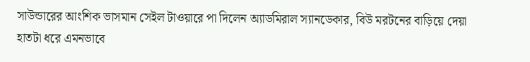সাউন্ডারের আংশিক ভাসমান সেইল টাওয়ারে পা দিলেন অ্যাডমিরাল স্যানডেকার, বিউ মরটনের বাড়িয়ে দেয়া হাতটা ধরে এমনভাবে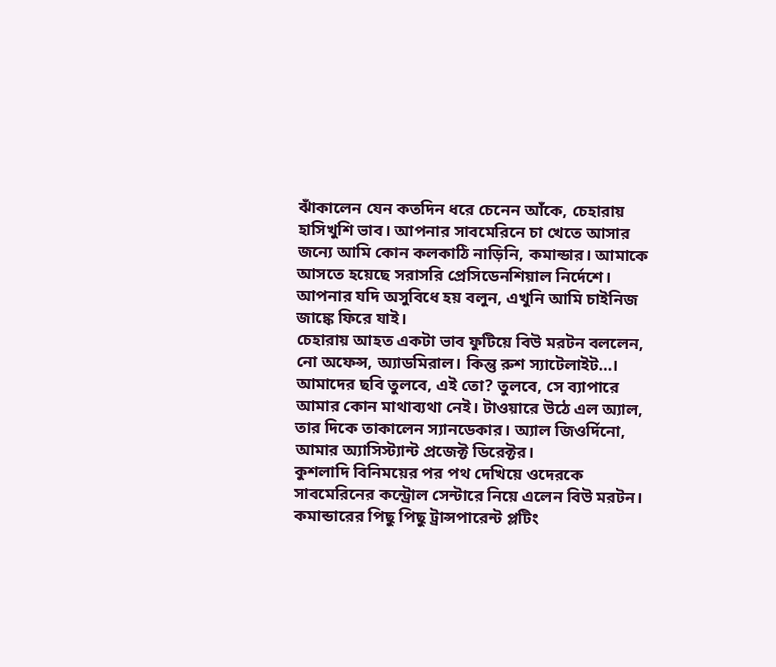ঝাঁকালেন যেন কতদিন ধরে চেনেন আঁকে, চেহারায় হাসিখুশি ভাব। আপনার সাবমেরিনে চা খেতে আসার জন্যে আমি কোন কলকাঠি নাড়িনি, কমান্ডার। আমাকে আসতে হয়েছে সরাসরি প্রেসিডেনশিয়াল নির্দেশে। আপনার যদি অসুবিধে হয় বলুন, এখুনি আমি চাইনিজ জাঙ্কে ফিরে যাই।
চেহারায় আহত একটা ভাব ফুটিয়ে বিউ মরটন বললেন, নো অফেন্স, অ্যাডমিরাল। কিন্তু রুশ স্যাটেলাইট…।
আমাদের ছবি তুলবে, এই তো? তুলবে, সে ব্যাপারে আমার কোন মাথাব্যথা নেই। টাওয়ারে উঠে এল অ্যাল, তার দিকে তাকালেন স্যানডেকার। অ্যাল জিওর্দিনো, আমার অ্যাসিস্ট্যান্ট প্রজেক্ট ডিরেক্টর।
কুশলাদি বিনিময়ের পর পথ দেখিয়ে ওদেরকে সাবমেরিনের কন্ট্রোল সেন্টারে নিয়ে এলেন বিউ মরটন। কমান্ডারের পিছু পিছু ট্রান্সপারেন্ট প্লটিং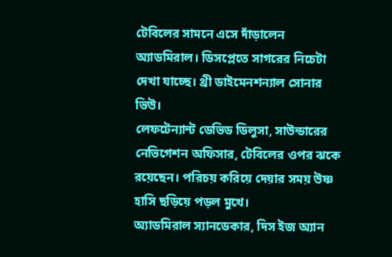টেবিলের সামনে এসে দাঁড়ালেন অ্যাডমিরাল। ডিসপ্লেতে সাগরের নিচেটা দেখা যাচ্ছে। থ্রী ডাইমেনশন্যাল সোনার ভিউ।
লেফটেন্যান্ট ডেভিড ডিলুসা, সাউন্ডারের নেভিগেশন অফিসার, টেবিলের ওপর ঝকে রয়েছেন। পরিচয় করিয়ে দেয়ার সময় উষ্ণ হাসি ছড়িয়ে পড়ল মুখে।
অ্যাডমিরাল স্যানডেকার, দিস ইজ অ্যান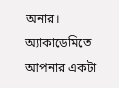অনার। অ্যাকাডেমিতে আপনার একটা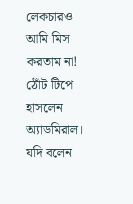লেকচারও আমি মিস করতাম না!
ঠোঁট টিপে হাসলেন অ্যাডমিরাল। যদি বলেন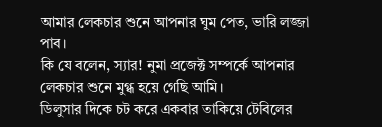আমার লেকচার শুনে আপনার ঘুম পেত, ভারি লজ্জা পাব।
কি যে বলেন, স্যার! নুমা প্রজেক্ট সম্পর্কে আপনার লেকচার শুনে মুগ্ধ হয়ে গেছি আমি।
ডিলুসার দিকে চট করে একবার তাকিয়ে টেবিলের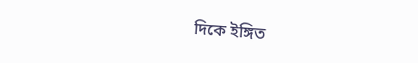দিকে ইঙ্গিত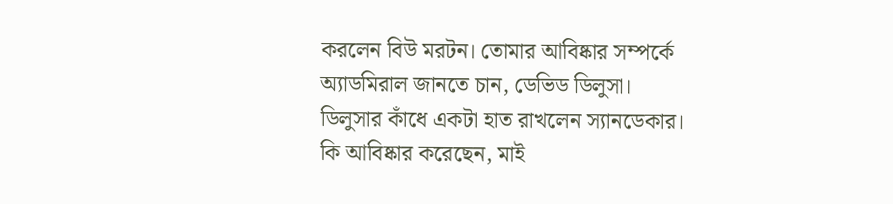করলেন বিউ মরটন। তোমার আবিষ্কার সম্পর্কে অ্যাডমিরাল জানতে চান, ডেভিড ডিলুসা।
ডিলুসার কাঁধে একটা হাত রাখলেন স্যানডেকার। কি আবিষ্কার করেছেন, মাই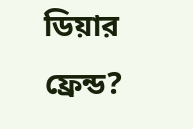ডিয়ার ফ্রেন্ড?